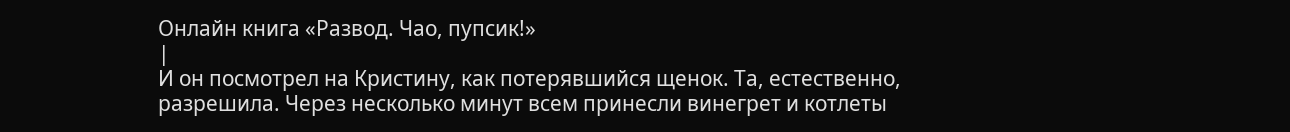Онлайн книга «Развод. Чао, пупсик!»
|
И он посмотрел на Кристину, как потерявшийся щенок. Та, естественно, разрешила. Через несколько минут всем принесли винегрет и котлеты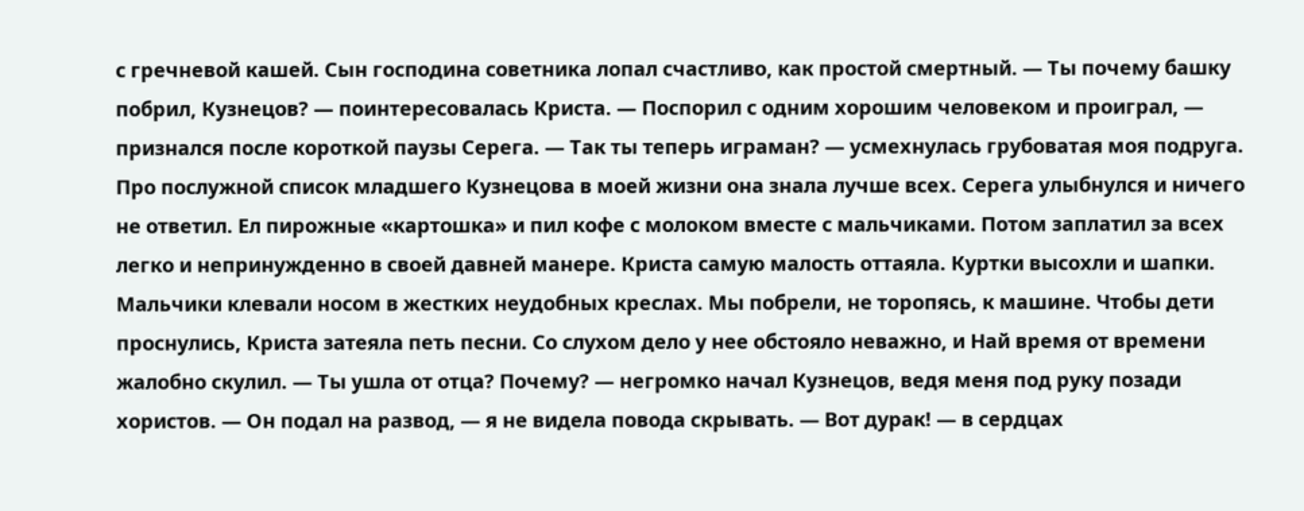с гречневой кашей. Сын господина советника лопал счастливо, как простой смертный. — Ты почему башку побрил, Кузнецов? — поинтересовалась Криста. — Поспорил с одним хорошим человеком и проиграл, — признался после короткой паузы Серега. — Так ты теперь играман? — усмехнулась грубоватая моя подруга. Про послужной список младшего Кузнецова в моей жизни она знала лучше всех. Серега улыбнулся и ничего не ответил. Ел пирожные «картошка» и пил кофе с молоком вместе с мальчиками. Потом заплатил за всех легко и непринужденно в своей давней манере. Криста самую малость оттаяла. Куртки высохли и шапки. Мальчики клевали носом в жестких неудобных креслах. Мы побрели, не торопясь, к машине. Чтобы дети проснулись, Криста затеяла петь песни. Со слухом дело у нее обстояло неважно, и Най время от времени жалобно скулил. — Ты ушла от отца? Почему? — негромко начал Кузнецов, ведя меня под руку позади хористов. — Он подал на развод, — я не видела повода скрывать. — Вот дурак! — в сердцах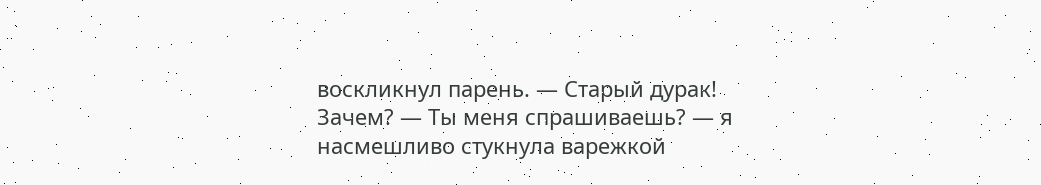воскликнул парень. — Старый дурак! Зачем? — Ты меня спрашиваешь? — я насмешливо стукнула варежкой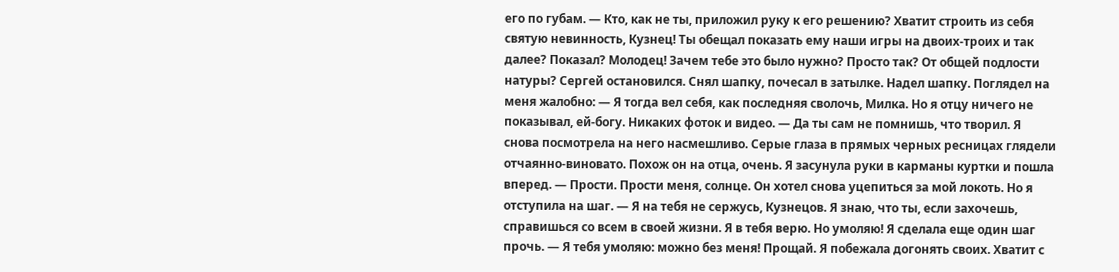его по губам. — Кто, как не ты, приложил руку к его решению? Хватит строить из себя святую невинность, Кузнец! Ты обещал показать ему наши игры на двоих-троих и так далее? Показал? Молодец! Зачем тебе это было нужно? Просто так? От общей подлости натуры? Сергей остановился. Снял шапку, почесал в затылке. Надел шапку. Поглядел на меня жалобно: — Я тогда вел себя, как последняя сволочь, Милка. Но я отцу ничего не показывал, ей-богу. Никаких фоток и видео. — Да ты сам не помнишь, что творил. Я снова посмотрела на него насмешливо. Серые глаза в прямых черных ресницах глядели отчаянно-виновато. Похож он на отца, очень. Я засунула руки в карманы куртки и пошла вперед. — Прости. Прости меня, солнце. Он хотел снова уцепиться за мой локоть. Но я отступила на шаг. — Я на тебя не сержусь, Кузнецов. Я знаю, что ты, если захочешь, справишься со всем в своей жизни. Я в тебя верю. Но умоляю! Я сделала еще один шаг прочь. — Я тебя умоляю: можно без меня! Прощай. Я побежала догонять своих. Хватит с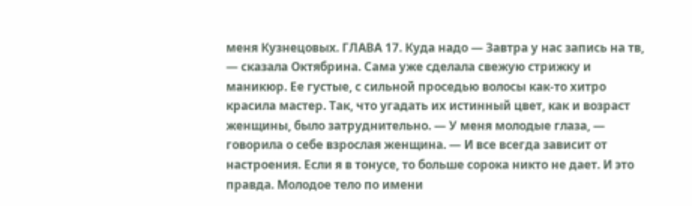меня Кузнецовых. ГЛАВА 17. Куда надо — Завтра у нас запись на тв, — сказала Октябрина. Сама уже сделала свежую стрижку и маникюр. Ее густые, с сильной проседью волосы как-то хитро красила мастер. Так, что угадать их истинный цвет, как и возраст женщины, было затруднительно. — У меня молодые глаза, — говорила о себе взрослая женщина. — И все всегда зависит от настроения. Если я в тонусе, то больше сорока никто не дает. И это правда. Молодое тело по имени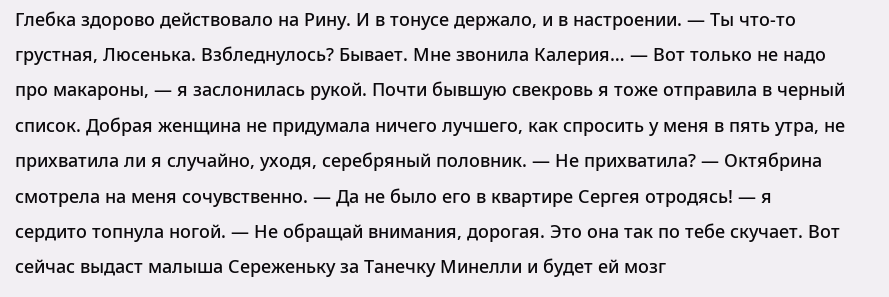Глебка здорово действовало на Рину. И в тонусе держало, и в настроении. — Ты что-то грустная, Люсенька. Взбледнулось? Бывает. Мне звонила Калерия… — Вот только не надо про макароны, — я заслонилась рукой. Почти бывшую свекровь я тоже отправила в черный список. Добрая женщина не придумала ничего лучшего, как спросить у меня в пять утра, не прихватила ли я случайно, уходя, серебряный половник. — Не прихватила? — Октябрина смотрела на меня сочувственно. — Да не было его в квартире Сергея отродясь! — я сердито топнула ногой. — Не обращай внимания, дорогая. Это она так по тебе скучает. Вот сейчас выдаст малыша Сереженьку за Танечку Минелли и будет ей мозг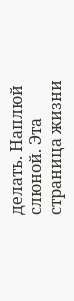делать. Наплюй слюной. Эта страница жизни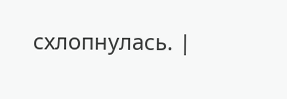схлопнулась. |